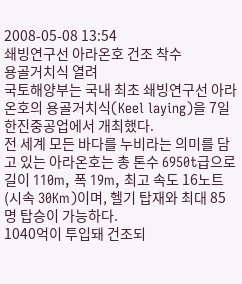2008-05-08 13:54
쇄빙연구선 아라온호 건조 착수
용골거치식 열려
국토해양부는 국내 최초 쇄빙연구선 아라온호의 용골거치식(Keel laying)을 7일 한진중공업에서 개최했다.
전 세계 모든 바다를 누비라는 의미를 담고 있는 아라온호는 총 톤수 6950t급으로 길이 110m, 폭 19m, 최고 속도 16노트(시속 30Km)이며, 헬기 탑재와 최대 85명 탑승이 가능하다.
1040억이 투입돼 건조되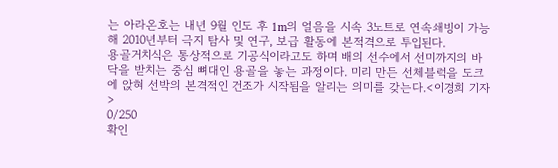는 아라온호는 내년 9월 인도 후 1m의 얼음을 시속 3노트로 연속쇄빙이 가능해 2010년부터 극지 탐사 및 연구, 보급 활동에 본적격으로 투입된다.
용골거치식은 통상적으로 기공식이라고도 하며 배의 선수에서 선미까지의 바닥을 받치는 중심 뼈대인 용골을 놓는 과정이다. 미리 만든 선체블럭을 도크에 앉혀 선박의 본격적인 건조가 시작됨을 알리는 의미를 갖는다.<이경희 기자>
0/250
확인